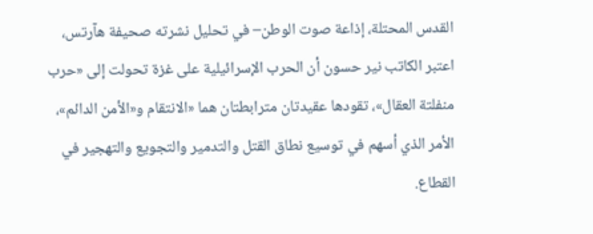القدس المحتلة، إذاعة صوت الوطن– في تحليل نشرته صحيفة هآرتس، اعتبر الكاتب نير حسون أن الحرب الإسرائيلية على غزة تحولت إلى «حرب منفلتة العقال»، تقودها عقيدتان مترابطتان هما «الانتقام و«الأمن الدائم»، الأمر الذي أسهم في توسيع نطاق القتل والتدمير والتجويع والتهجير في القطاع.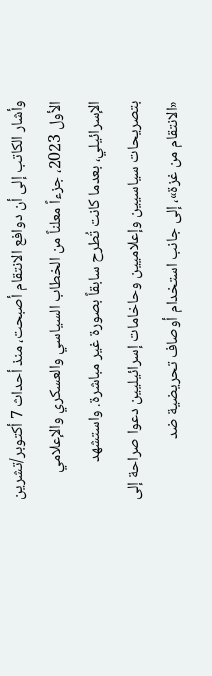وأشار الكاتب إلى أن دوافع الانتقام أصبحت، منذ أحداث 7 أكتوبر/تشرين الأول 2023، جزءاً معلناً من الخطاب السياسي والعسكري والإعلامي الإسرائيلي، بعدما كانت تُطرح سابقاً بصورة غير مباشرة. واستشهد بتصريحات سياسيين وإعلاميين وحاخامات إسرائيليين دعوا صراحة إلى «الانتقام من غزة»، إلى جانب استخدام أوصاف تحريضية ضد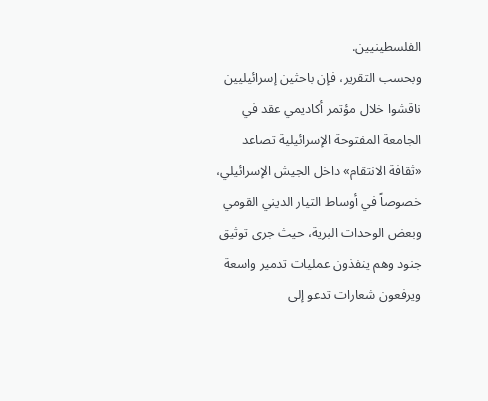الفلسطينيين.
وبحسب التقرير، فإن باحثين إسرائيليين ناقشوا خلال مؤتمر أكاديمي عقد في الجامعة المفتوحة الإسرائيلية تصاعد «ثقافة الانتقام» داخل الجيش الإسرائيلي، خصوصاً في أوساط التيار الديني القومي وبعض الوحدات البرية، حيث جرى توثيق جنود وهم ينفذون عمليات تدمير واسعة ويرفعون شعارات تدعو إلى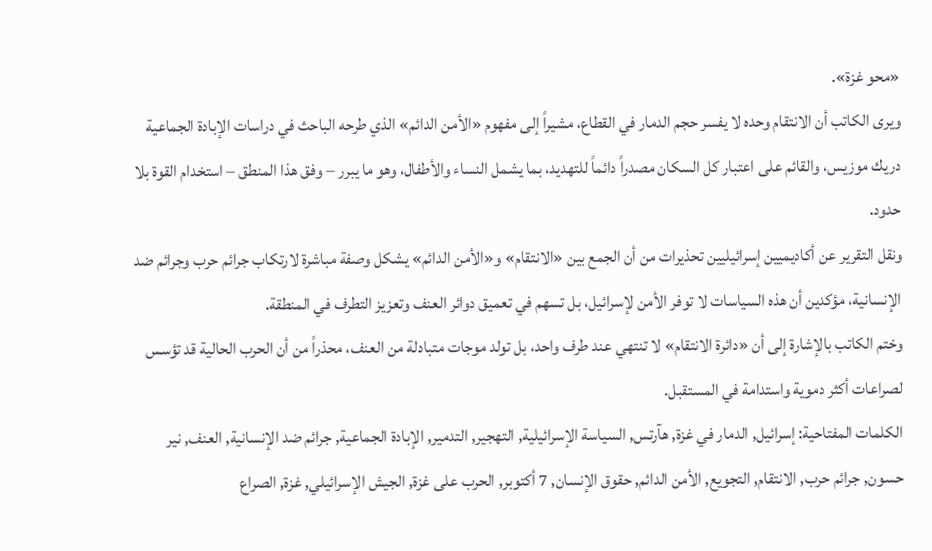«محو غزة».
ويرى الكاتب أن الانتقام وحده لا يفسر حجم الدمار في القطاع، مشيراً إلى مفهوم «الأمن الدائم» الذي طرحه الباحث في دراسات الإبادة الجماعية دريك موزيس، والقائم على اعتبار كل السكان مصدراً دائماً للتهديد، بما يشمل النساء والأطفال، وهو ما يبرر – وفق هذا المنطق – استخدام القوة بلا حدود.
ونقل التقرير عن أكاديميين إسرائيليين تحذيرات من أن الجمع بين «الانتقام» و«الأمن الدائم» يشكل وصفة مباشرة لارتكاب جرائم حرب وجرائم ضد الإنسانية، مؤكدين أن هذه السياسات لا توفر الأمن لإسرائيل، بل تسهم في تعميق دوائر العنف وتعزيز التطرف في المنطقة.
وختم الكاتب بالإشارة إلى أن «دائرة الانتقام» لا تنتهي عند طرف واحد، بل تولد موجات متبادلة من العنف، محذراً من أن الحرب الحالية قد تؤسس لصراعات أكثر دموية واستدامة في المستقبل.
الكلمات المفتاحية: إسرائيل, الدمار في غزة, هآرتس, السياسة الإسرائيلية, التهجير, التدمير, الإبادة الجماعية, جرائم ضد الإنسانية, العنف, نير حسون, جرائم حرب, الانتقام, التجويع, الأمن الدائم, حقوق الإنسان, 7 أكتوبر, الحرب على غزة, الجيش الإسرائيلي, غزة, الصراع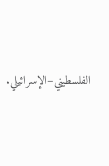الفلسطيني–الإسرائيلي.